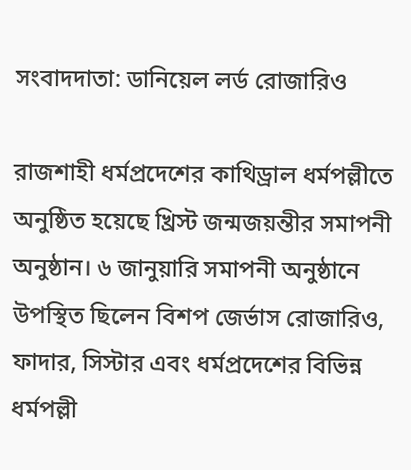সংবাদদাতা: ডানিয়েল লর্ড রোজারিও

রাজশাহী ধর্মপ্রদেশের কাথিড্রাল ধর্মপল্লীতে অনুষ্ঠিত হয়েছে খ্রিস্ট জন্মজয়ন্তীর সমাপনী অনুষ্ঠান। ৬ জানুয়ারি সমাপনী অনুষ্ঠানে উপস্থিত ছিলেন বিশপ জের্ভাস রোজারিও, ফাদার, সিস্টার এবং ধর্মপ্রদেশের বিভিন্ন ধর্মপল্লী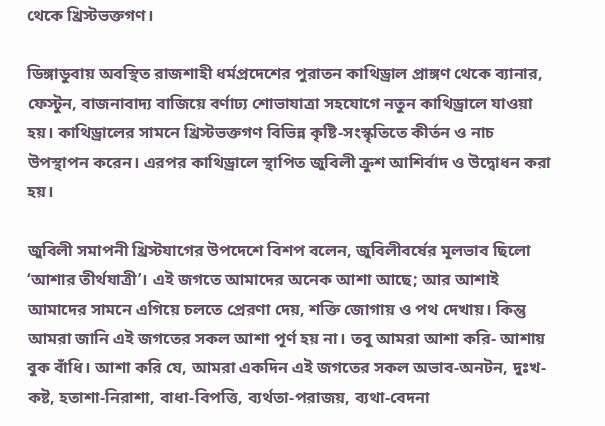থেকে খ্রিস্টভক্তগণ।

ডিঙ্গাডুবায় অবস্থিত রাজশাহী ধর্মপ্রদেশের পুরাতন কাথিড্রাল প্রাঙ্গণ থেকে ব্যানার, ফেস্টুন, বাজনাবাদ্য বাজিয়ে বর্ণাঢ্য শোভাযাত্রা সহযোগে নতুন কাথিড্রালে যাওয়া হয়। কাথিড্রালের সামনে খ্রিস্টভক্তগণ বিভিন্ন কৃষ্টি-সংস্কৃতিতে কীর্তন ও নাচ উপস্থাপন করেন। এরপর কাথিড্রালে স্থাপিত জুবিলী ক্রুশ আশির্বাদ ও উদ্বোধন করা হয়।

জুবিলী সমাপনী খ্রিস্টযাগের উপদেশে বিশপ বলেন, জুবিলীবর্ষের মূলভাব ছিলো ‘আশার তীর্থযাত্রী’। এই জগতে আমাদের অনেক আশা আছে; আর আশাই আমাদের সামনে এগিয়ে চলতে প্রেরণা দেয়, শক্তি জোগায় ও পথ দেখায়। কিন্তু আমরা জানি এই জগতের সকল আশা পূর্ণ হয় না। তবু আমরা আশা করি- আশায় বুক বাঁধি। আশা করি যে, আমরা একদিন এই জগতের সকল অভাব-অনটন, দুঃখ-কষ্ট, হতাশা-নিরাশা, বাধা-বিপত্তি, ব্যর্থতা-পরাজয়, ব্যথা-বেদনা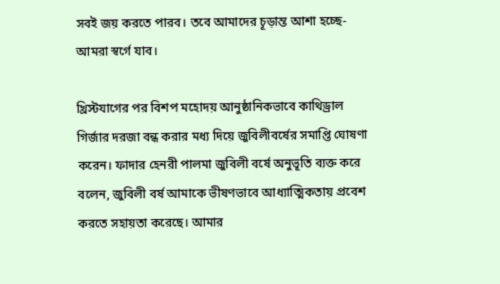সবই জয় করতে পারব। তবে আমাদের চূড়ান্ত আশা হচ্ছে- আমরা স্বর্গে যাব।

খ্রিস্টযাগের পর বিশপ মহোদয় আনুষ্ঠানিকভাবে কাথিড্রাল গির্জার দরজা বন্ধ করার মধ্য দিয়ে জুবিলীবর্ষের সমাপ্তি ঘোষণা করেন। ফাদার হেনরী পালমা জুবিলী বর্ষে অনুভূতি ব্যক্ত করে বলেন, জুবিলী বর্ষ আমাকে ভীষণভাবে আধ্যাত্মিকতায় প্রবেশ করতে সহায়তা করেছে। আমার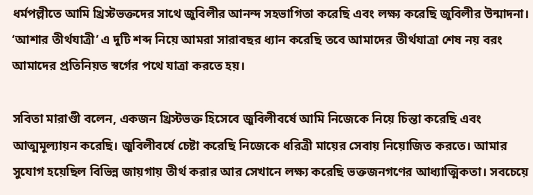ধর্মপল্লীতে আমি খ্রিস্টভক্তদের সাথে জুবিলীর আনন্দ সহভাগিতা করেছি এবং লক্ষ্য করেছি জুবিলীর উন্মাদনা। ‘আশার তীর্থযাত্রী’ এ দুটি শব্দ নিয়ে আমরা সারাবছর ধ্যান করেছি তবে আমাদের তীর্থযাত্রা শেষ নয় বরং আমাদের প্রতিনিয়ত স্বর্গের পথে যাত্রা করতে হয়।

সবিতা মারাণ্ডী বলেন, একজন খ্রিস্টভক্ত হিসেবে জুবিলীবর্ষে আমি নিজেকে নিয়ে চিন্তা করেছি এবং আত্মমূল্যায়ন করেছি। জুবিলীবর্ষে চেষ্টা করেছি নিজেকে ধরিত্রী মায়ের সেবায় নিয়োজিত করতে। আমার সুযোগ হয়েছিল বিভিন্ন জায়গায় তীর্থ করার আর সেখানে লক্ষ্য করেছি ভক্তজনগণের আধ্যাত্মিকতা। সবচেয়ে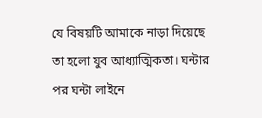যে বিষয়টি আমাকে নাড়া দিয়েছে তা হলো যুব আধ্যাত্মিকতা। ঘন্টার পর ঘন্টা লাইনে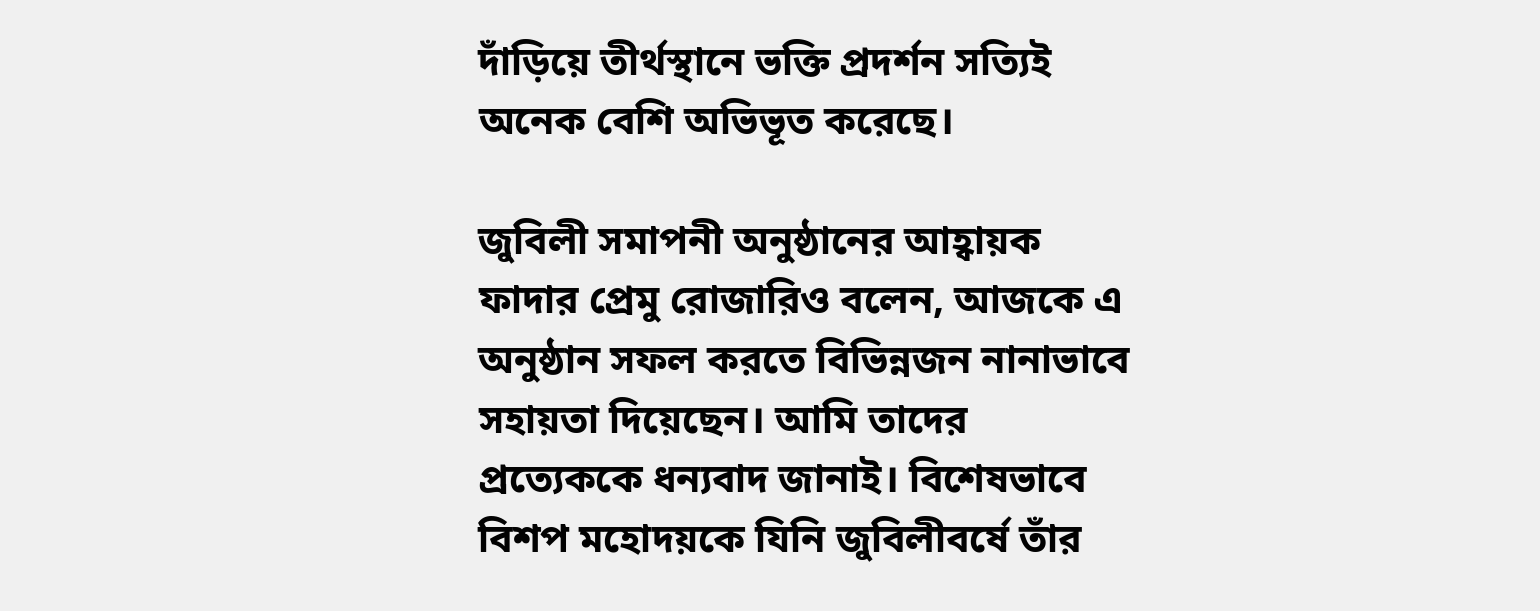দাঁড়িয়ে তীর্থস্থানে ভক্তি প্রদর্শন সত্যিই অনেক বেশি অভিভূত করেছে।

জুবিলী সমাপনী অনুষ্ঠানের আহ্বায়ক ফাদার প্রেমু রোজারিও বলেন, আজকে এ অনুষ্ঠান সফল করতে বিভিন্নজন নানাভাবে সহায়তা দিয়েছেন। আমি তাদের প্রত্যেককে ধন্যবাদ জানাই। বিশেষভাবে বিশপ মহোদয়কে যিনি জুবিলীবর্ষে তাঁর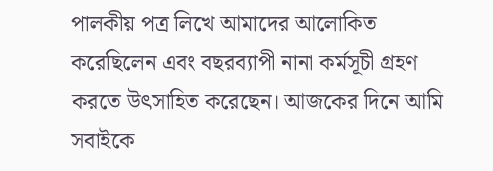পালকীয় পত্র লিখে আমাদের আলোকিত করেছিলেন এবং বছরব্যাপী নানা কর্মসূচী গ্রহণ করতে উৎসাহিত করেছেন। আজকের দিনে আমি সবাইকে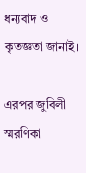ধন্যবাদ ও কৃতজ্ঞতা জানাই।

এরপর জুবিলী স্মরণিকা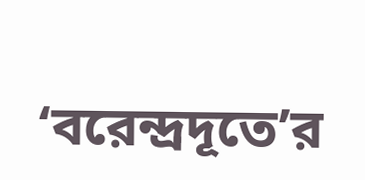‘বরেন্দ্রদূতে’র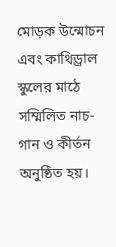মোড়ক উন্মোচন এবং কাথিড্রাল স্কুলের মাঠে সম্মিলিত নাচ-গান ও কীর্তন অনুষ্ঠিত হয়।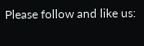Please follow and like us: